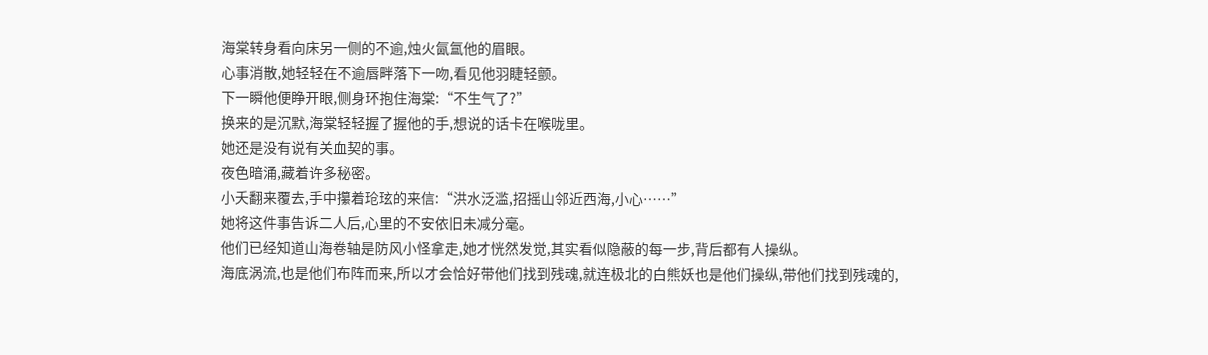海棠转身看向床另一侧的不逾,烛火氤氲他的眉眼。
心事消散,她轻轻在不逾唇畔落下一吻,看见他羽睫轻颤。
下一瞬他便睁开眼,侧身环抱住海棠:“不生气了?”
换来的是沉默,海棠轻轻握了握他的手,想说的话卡在喉咙里。
她还是没有说有关血契的事。
夜色暗涌,藏着许多秘密。
小夭翻来覆去,手中攥着玱玹的来信:“洪水泛滥,招摇山邻近西海,小心……”
她将这件事告诉二人后,心里的不安依旧未减分毫。
他们已经知道山海卷轴是防风小怪拿走,她才恍然发觉,其实看似隐蔽的每一步,背后都有人操纵。
海底涡流,也是他们布阵而来,所以才会恰好带他们找到残魂,就连极北的白熊妖也是他们操纵,带他们找到残魂的,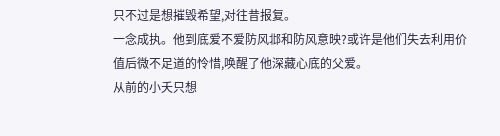只不过是想摧毁希望,对往昔报复。
一念成执。他到底爱不爱防风邶和防风意映?或许是他们失去利用价值后微不足道的怜惜,唤醒了他深藏心底的父爱。
从前的小夭只想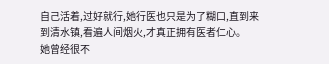自己活着,过好就行,她行医也只是为了糊口,直到来到清水镇,看遍人间烟火,才真正拥有医者仁心。
她曾经很不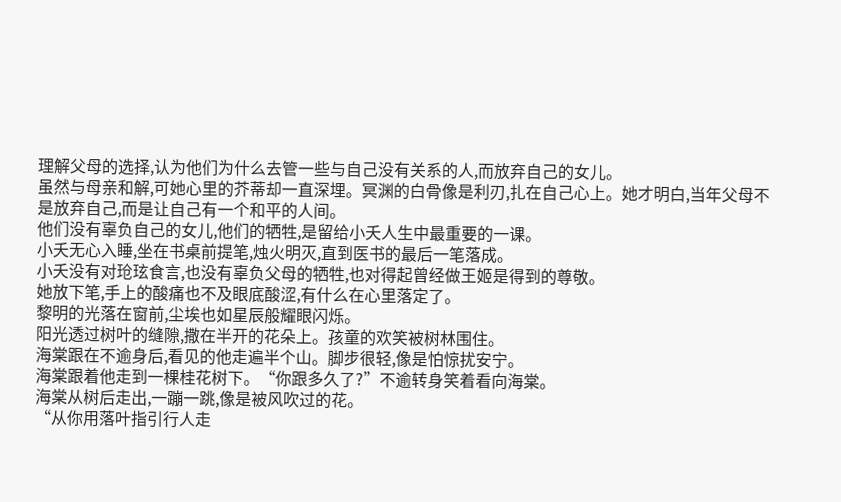理解父母的选择,认为他们为什么去管一些与自己没有关系的人,而放弃自己的女儿。
虽然与母亲和解,可她心里的芥蒂却一直深埋。冥渊的白骨像是利刃,扎在自己心上。她才明白,当年父母不是放弃自己,而是让自己有一个和平的人间。
他们没有辜负自己的女儿,他们的牺牲,是留给小夭人生中最重要的一课。
小夭无心入睡,坐在书桌前提笔,烛火明灭,直到医书的最后一笔落成。
小夭没有对玱玹食言,也没有辜负父母的牺牲,也对得起曾经做王姬是得到的尊敬。
她放下笔,手上的酸痛也不及眼底酸涩,有什么在心里落定了。
黎明的光落在窗前,尘埃也如星辰般耀眼闪烁。
阳光透过树叶的缝隙,撒在半开的花朵上。孩童的欢笑被树林围住。
海棠跟在不逾身后,看见的他走遍半个山。脚步很轻,像是怕惊扰安宁。
海棠跟着他走到一棵桂花树下。“你跟多久了?”不逾转身笑着看向海棠。
海棠从树后走出,一蹦一跳,像是被风吹过的花。
“从你用落叶指引行人走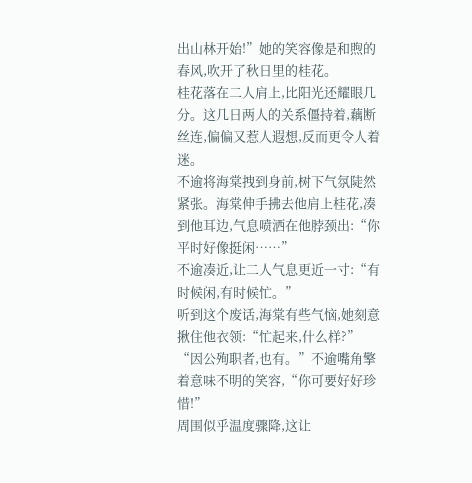出山林开始!”她的笑容像是和煦的春风,吹开了秋日里的桂花。
桂花落在二人肩上,比阳光还耀眼几分。这几日两人的关系僵持着,藕断丝连,偏偏又惹人遐想,反而更令人着迷。
不逾将海棠拽到身前,树下气氛陡然紧张。海棠伸手拂去他肩上桂花,凑到他耳边,气息喷洒在他脖颈出:“你平时好像挺闲……”
不逾凑近,让二人气息更近一寸:“有时候闲,有时候忙。”
听到这个废话,海棠有些气恼,她刻意揪住他衣领:“忙起来,什么样?”
“因公殉职者,也有。”不逾嘴角擎着意味不明的笑容,“你可要好好珍惜!”
周围似乎温度骤降,这让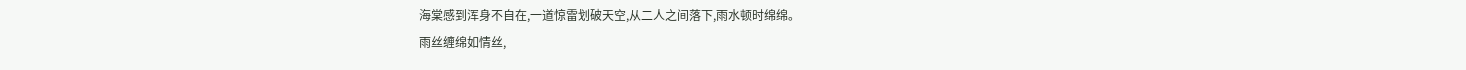海棠感到浑身不自在,一道惊雷划破天空,从二人之间落下,雨水顿时绵绵。
雨丝缠绵如情丝,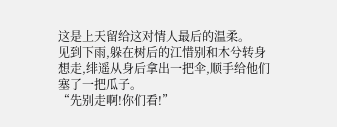这是上天留给这对情人最后的温柔。
见到下雨,躲在树后的江惜别和木兮转身想走,绯遥从身后拿出一把伞,顺手给他们塞了一把瓜子。
“先别走啊!你们看!”